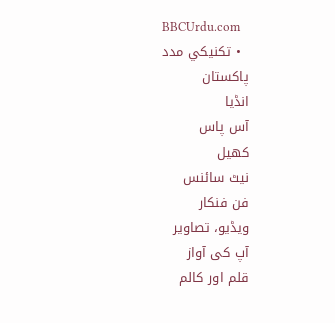BBCUrdu.com
  • تکنيکي مدد
پاکستان
انڈیا
آس پاس
کھیل
نیٹ سائنس
فن فنکار
ویڈیو، تصاویر
آپ کی آواز
قلم اور کالم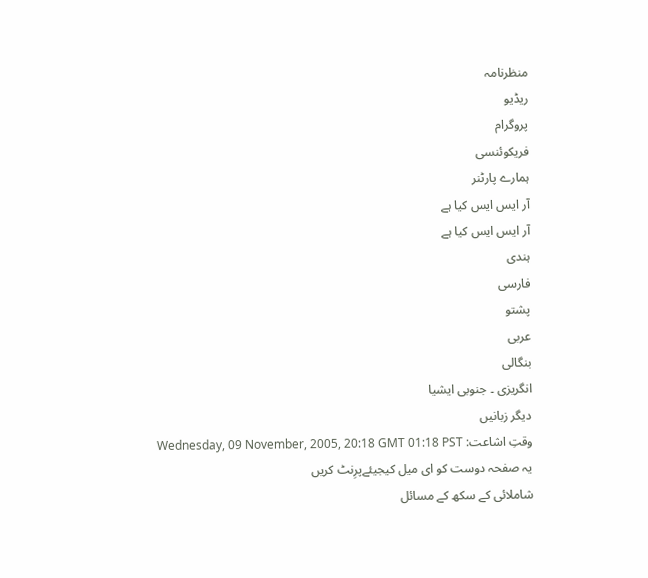منظرنامہ
ریڈیو
پروگرام
فریکوئنسی
ہمارے پارٹنر
آر ایس ایس کیا ہے
آر ایس ایس کیا ہے
ہندی
فارسی
پشتو
عربی
بنگالی
انگریزی ۔ جنوبی ایشیا
دیگر زبانیں
وقتِ اشاعت: Wednesday, 09 November, 2005, 20:18 GMT 01:18 PST
یہ صفحہ دوست کو ای میل کیجیئےپرِنٹ کریں
شاملائی کے سکھ کے مسائل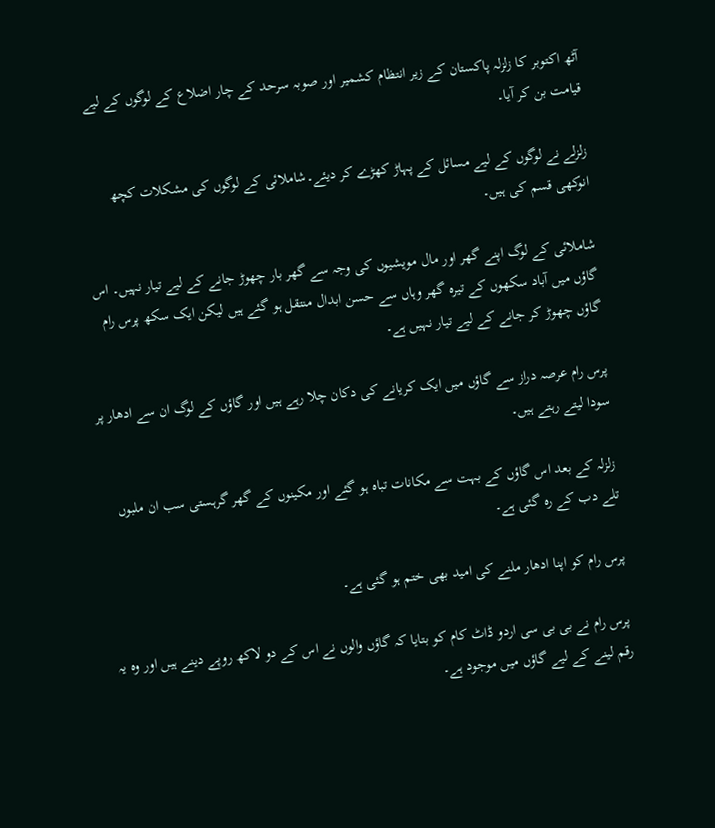آٹھ اکتوبر کا زلزلہ پاکستان کے زیر انتظام کشمیر اور صوبہ سرحد کے چار اضلاع کے لوگوں کے لیے قیامت بن کر آیا۔

زلزلے نے لوگوں کے لیے مسائل کے پہاڑ کھڑے کر دیئے۔شاملائی کے لوگوں کی مشکلات کچھ انوکھی قسم کی ہیں۔

شاملائی کے لوگ اپنے گھر اور مال مویشیوں کی وجہ سے گھر بار چھوڑ جانے کے لیے تیار نہیں۔ اس گاؤں میں آباد سکھوں کے تیرہ گھر وہاں سے حسن ابدال منتقل ہو گئے ہیں لیکن ایک سکھ پرس رام گاؤں چھوڑ کر جانے کے لیے تیار نہیں ہے۔

پرس رام عرصہ دراز سے گاؤں میں ایک کریانے کی دکان چلا رہے ہیں اور گاؤں کے لوگ ان سے ادھار پر سودا لیتے رہتے ہیں۔

زلزلہ کے بعد اس گاؤں کے بہت سے مکانات تباہ ہو گئے اور مکینوں کے گھر گرہستی سب ان ملبوں تلے دب کے رہ گئی ہے۔

پرس رام کو اپنا ادھار ملنے کی امید بھی ختم ہو گئی ہے۔

پرس رام نے بی بی سی اردو ڈاٹ کام کو بتایا کہ گاؤں والوں نے اس کے دو لاکھ روپے دینے ہیں اور وہ یہ رقم لینے کے لیے گاؤں میں موجود ہے۔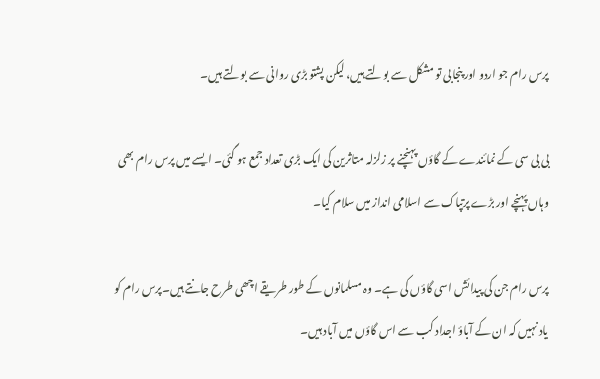پرس رام جو اردو اور پنجابی تو مشکل سے بولتے ہیں، لیکن پشتو بڑی روانی سے بولتے ہیں۔

بی بی سی کے نمائندے کے گاؤں پہنچنے پر زلزلہ متاثرین کی ایک بڑی تعداد جمع ہو گئی۔ ایسے میں پرس رام بھی وہاں پہنچے اور بڑے پرتپاک سے اسلامی انداز میں سلام کیا۔

پرس رام جن کی پیدائش اسی گاؤں کی ہے۔ وہ مسلمانوں کے طور طریقے اچھی طرح جانتے ہیں۔پرس رام کو یاد نہیں کہ ان کے آباؤ اجداد کب سے اس گاؤں میں آباد ہیں۔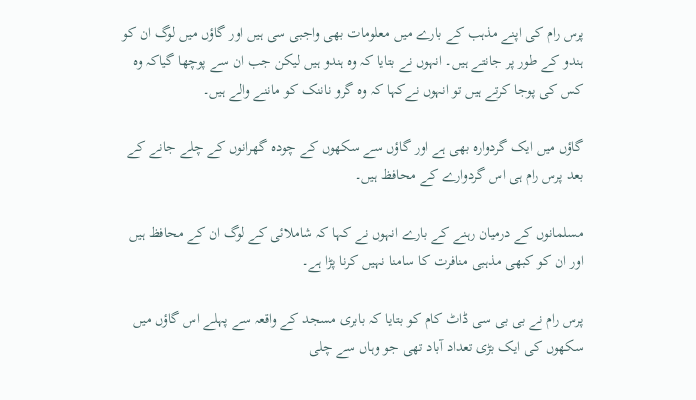پرس رام کی اپنے مذہب کے بارے میں معلومات بھی واجبی سی ہیں اور گاؤں میں لوگ ان کو ہندو کے طور پر جانتے ہیں۔ انہوں نے بتایا کہ وہ ہندو ہیں لیکن جب ان سے پوچھا گیاکہ وہ کس کی پوجا کرتے ہیں تو انہوں نےکہا کہ وہ گرو ناننک کو ماننے والے ہیں۔

گاؤں میں ایک گردوارہ بھی ہے اور گاؤں سے سکھوں کے چودہ گھرانوں کے چلے جانے کے بعد پرس رام ہی اس گردوارے کے محافظ ہیں۔

مسلمانوں کے درمیان رہنے کے بارے انہوں نے کہا کہ شاملائی کے لوگ ان کے محافظ ہیں اور ان کو کبھی مذہبی منافرت کا سامنا نہیں کرنا پڑا ہے۔

پرس رام نے بی بی سی ڈاٹ کام کو بتایا کہ بابری مسجد کے واقعہ سے پہلے اس گاؤں میں سکھوں کی ایک بڑی تعداد آباد تھی جو وہاں سے چلی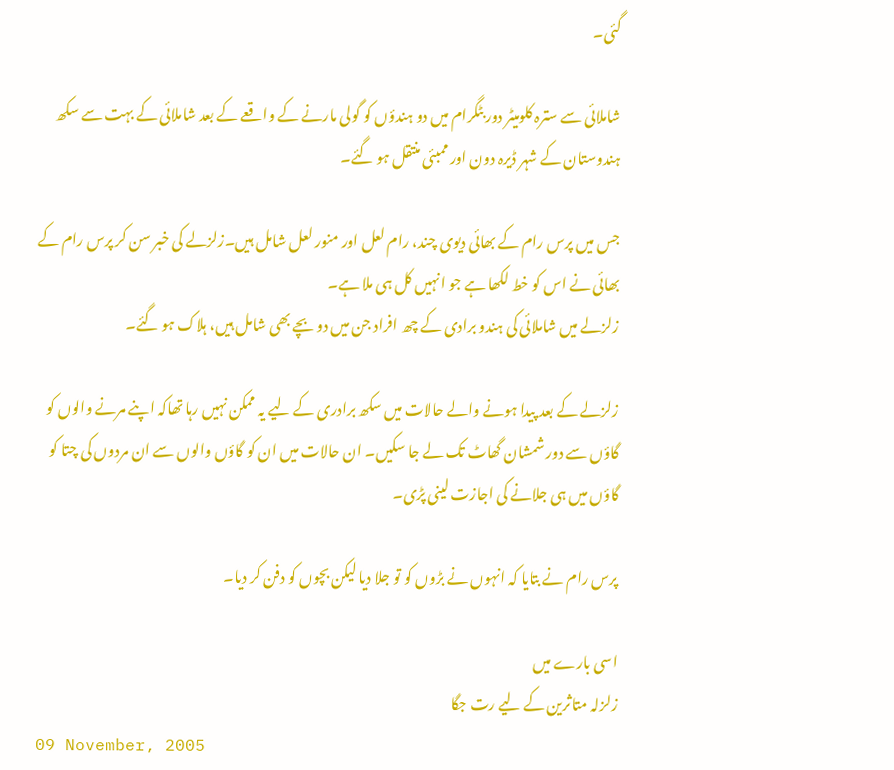گئی۔

شاملائی سے سترہ کلومیٹر دور بٹگرام میں دو ہندؤں کو گولی مارنے کے واقعے کے بعد شاملائی کے بہت سے سکھ ہندوستان کے شہر ڈیرہ دون اور ممبئی منتقل ہو گئے۔

جس میں پرس رام کے بھائی دیوی چند، رام لعل اور منور لعل شامل ہیں۔زلزلے کی خبر سن کر پرس رام کے بھائی نے اس کو خط لکھا ہے جو انہیں کل ہی ملا ہے۔
زلزلے میں شاملائی کی ہندو برادی کے چھ افراد جن میں دو بچے بھی شامل ہیں، ہلاک ہو گئے۔

زلزلے کے بعد پیدا ہونے والے حالات میں سکھ برادری کے لیے یہ ممکن نہیں رہا تھاکہ اپنے مرنے والوں کو گاؤں سے دور شمشان گھاٹ تک لے جا سکیں۔ ان حالات میں ان کو گاؤں والوں سے ان مردوں کی چتا کو گاؤں میں ہی جلانے کی اجازت لینی پڑی۔

پرس رام نے بتایا کہ انہوں نے بڑوں کو تو جلا دیا لیکن بچوں کو دفن کر دیا۔

اسی بارے میں
زلزلہ متاثرین کے لیے رت جگا
09 November, 2005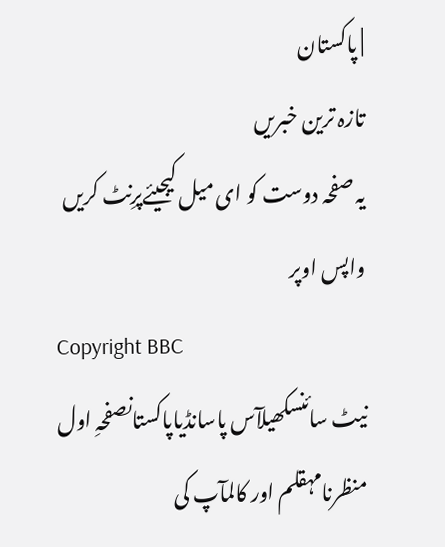| پاکستان
تازہ ترین خبریں
یہ صفحہ دوست کو ای میل کیجیئےپرِنٹ کریں
واپس اوپر
Copyright BBC
نیٹ سائنسکھیلآس پاسانڈیاپاکستانصفحہِ اول
منظرنامہقلم اور کالمآپ کی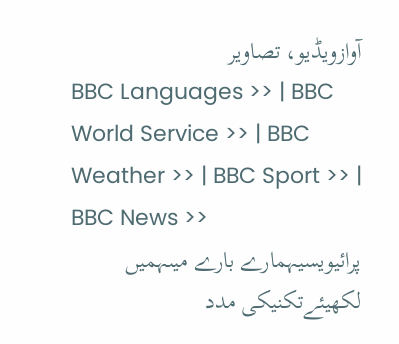آوازویڈیو، تصاویر
BBC Languages >> | BBC World Service >> | BBC Weather >> | BBC Sport >> | BBC News >>
پرائیویسیہمارے بارے میںہمیں لکھیئےتکنیکی مدد